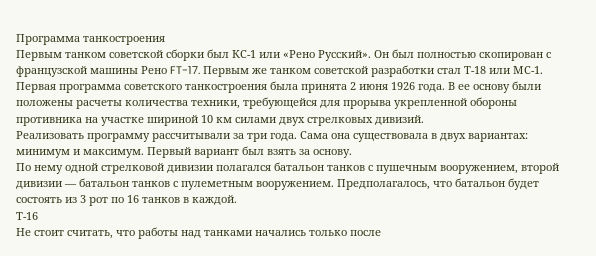Программа танкостроения
Первым танком советской сборки был КС-1 или «Рено Русский». Он был полностью скопирован с французской машины Рено FT-17. Первым же танком советской разработки стал Т-18 или МС-1.
Первая программа советского танкостроения была принята 2 июня 1926 года. В ее основу были положены расчеты количества техники, требующейся для прорыва укрепленной обороны противника на участке шириной 10 км силами двух стрелковых дивизий.
Реализовать программу рассчитывали за три года. Сама она существовала в двух вариантах: минимум и максимум. Первый вариант был взять за основу.
По нему одной стрелковой дивизии полагался батальон танков с пушечным вооружением, второй дивизии — батальон танков с пулеметным вооружением. Предполагалось, что батальон будет состоять из 3 рот по 16 танков в каждой.
Т-16
Не стоит считать, что работы над танками начались только после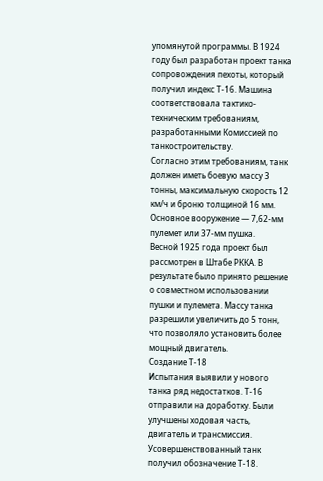упомянутой программы. В 1924 году был разработан проект танка сопровождения пехоты, который получил индекс Т-16. Машина соответствовала тактико-техническим требованиям, разработанными Комиссией по танкостроительству.
Согласно этим требованиям, танк должен иметь боевую массу 3 тонны, максимальную скорость 12 км/ч и броню толщиной 16 мм. Основное вооружение — 7,62-мм пулемет или 37-мм пушка.
Весной 1925 года проект был рассмотрен в Штабе РККА. В результате было принято решение о совместном использовании пушки и пулемета. Массу танка разрешили увеличить до 5 тонн, что позволяло установить более мощный двигатель.
Создание Т-18
Испытания выявили у нового танка ряд недостатков. Т-16 отправили на доработку. Были улучшены ходовая часть, двигатель и трансмиссия.
Усовершенствованный танк получил обозначение Т-18.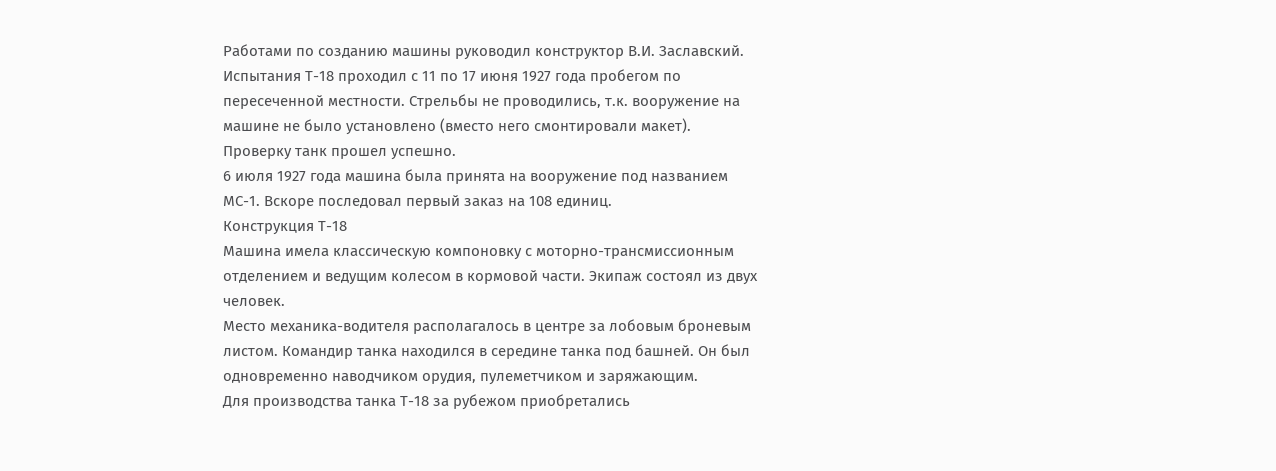Работами по созданию машины руководил конструктор В.И. Заславский.
Испытания Т-18 проходил с 11 по 17 июня 1927 года пробегом по пересеченной местности. Стрельбы не проводились, т.к. вооружение на машине не было установлено (вместо него смонтировали макет). Проверку танк прошел успешно.
6 июля 1927 года машина была принята на вооружение под названием МС-1. Вскоре последовал первый заказ на 108 единиц.
Конструкция Т-18
Машина имела классическую компоновку с моторно-трансмиссионным отделением и ведущим колесом в кормовой части. Экипаж состоял из двух человек.
Место механика-водителя располагалось в центре за лобовым броневым листом. Командир танка находился в середине танка под башней. Он был одновременно наводчиком орудия, пулеметчиком и заряжающим.
Для производства танка Т-18 за рубежом приобретались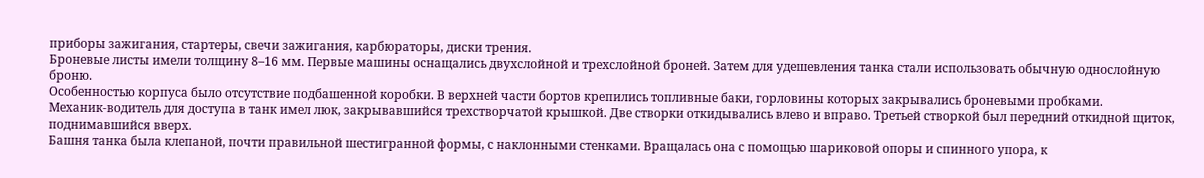приборы зажигания, стартеры, свечи зажигания, карбюраторы, диски трения.
Броневые листы имели толщину 8–16 мм. Первые машины оснащались двухслойной и трехслойной броней. Затем для удешевления танка стали использовать обычную однослойную броню.
Особенностью корпуса было отсутствие подбашенной коробки. В верхней части бортов крепились топливные баки, горловины которых закрывались броневыми пробками.
Механик-водитель для доступа в танк имел люк, закрывавшийся трехстворчатой крышкой. Две створки откидывались влево и вправо. Третьей створкой был передний откидной щиток, поднимавшийся вверх.
Башня танка была клепаной, почти правильной шестигранной формы, с наклонными стенками. Вращалась она с помощью шариковой опоры и спинного упора, к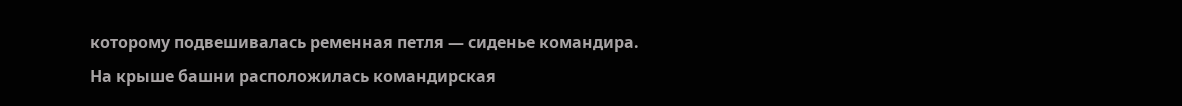которому подвешивалась ременная петля — сиденье командира.
На крыше башни расположилась командирская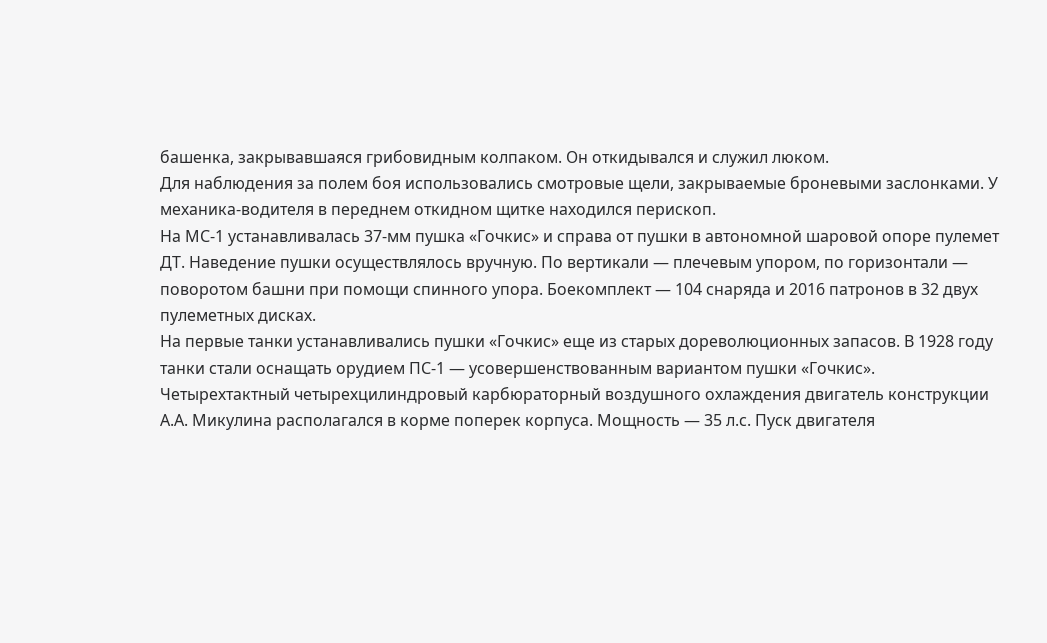башенка, закрывавшаяся грибовидным колпаком. Он откидывался и служил люком.
Для наблюдения за полем боя использовались смотровые щели, закрываемые броневыми заслонками. У механика-водителя в переднем откидном щитке находился перископ.
На МС-1 устанавливалась 37-мм пушка «Гочкис» и справа от пушки в автономной шаровой опоре пулемет ДТ. Наведение пушки осуществлялось вручную. По вертикали — плечевым упором, по горизонтали — поворотом башни при помощи спинного упора. Боекомплект — 104 снаряда и 2016 патронов в 32 двух пулеметных дисках.
На первые танки устанавливались пушки «Гочкис» еще из старых дореволюционных запасов. В 1928 году танки стали оснащать орудием ПС-1 — усовершенствованным вариантом пушки «Гочкис».
Четырехтактный четырехцилиндровый карбюраторный воздушного охлаждения двигатель конструкции А.А. Микулина располагался в корме поперек корпуса. Мощность — 35 л.с. Пуск двигателя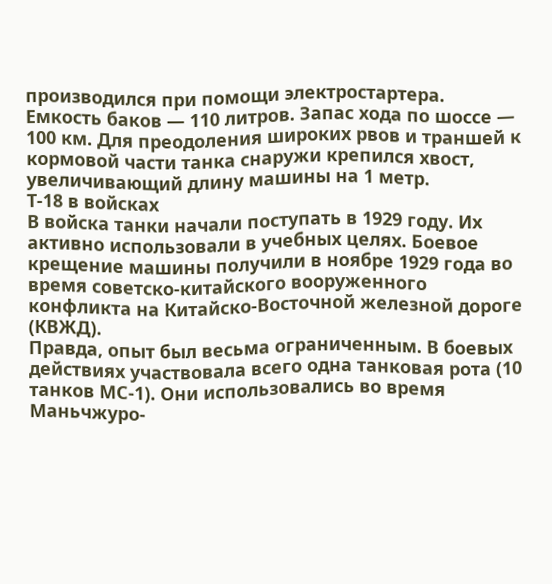производился при помощи электростартера.
Емкость баков — 110 литров. Запас хода по шоссе — 100 км. Для преодоления широких рвов и траншей к кормовой части танка снаружи крепился хвост, увеличивающий длину машины на 1 метр.
Т-18 в войсках
В войска танки начали поступать в 1929 году. Их активно использовали в учебных целях. Боевое крещение машины получили в ноябре 1929 года во время советско-китайского вооруженного конфликта на Китайско-Восточной железной дороге (КВЖД).
Правда, опыт был весьма ограниченным. В боевых действиях участвовала всего одна танковая рота (10 танков МС-1). Они использовались во время Маньчжуро-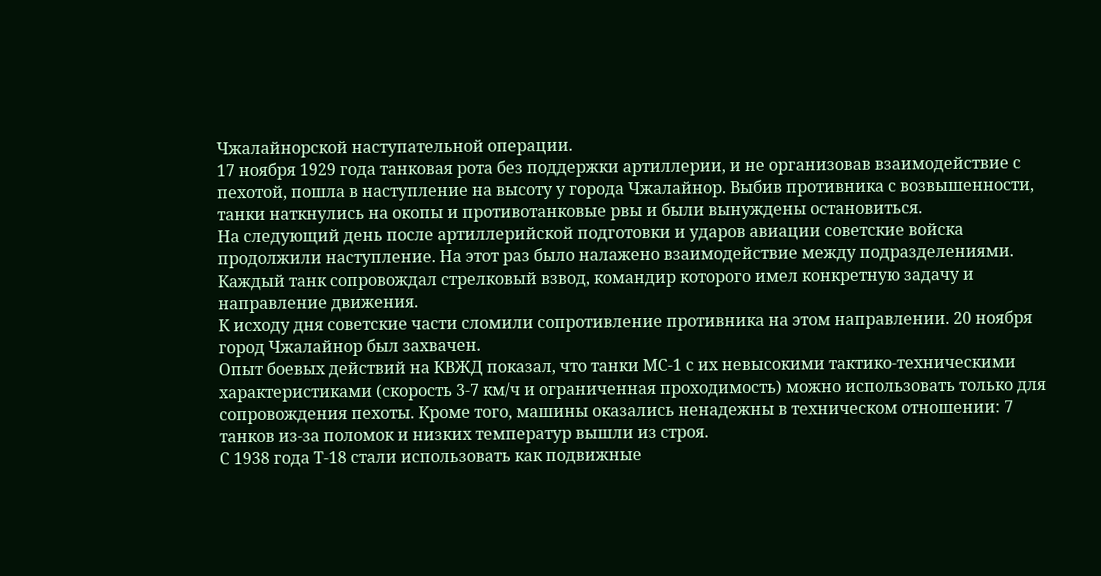Чжалайнорской наступательной операции.
17 ноября 1929 года танковая рота без поддержки артиллерии, и не организовав взаимодействие с пехотой, пошла в наступление на высоту у города Чжалайнор. Выбив противника с возвышенности, танки наткнулись на окопы и противотанковые рвы и были вынуждены остановиться.
На следующий день после артиллерийской подготовки и ударов авиации советские войска продолжили наступление. На этот раз было налажено взаимодействие между подразделениями. Каждый танк сопровождал стрелковый взвод, командир которого имел конкретную задачу и направление движения.
К исходу дня советские части сломили сопротивление противника на этом направлении. 20 ноября город Чжалайнор был захвачен.
Опыт боевых действий на КВЖД показал, что танки МС-1 с их невысокими тактико-техническими характеристиками (скорость 3-7 км/ч и ограниченная проходимость) можно использовать только для сопровождения пехоты. Кроме того, машины оказались ненадежны в техническом отношении: 7 танков из-за поломок и низких температур вышли из строя.
С 1938 года Т-18 стали использовать как подвижные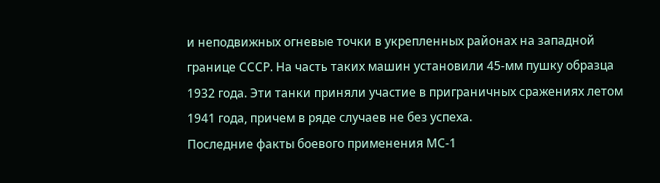и неподвижных огневые точки в укрепленных районах на западной границе СССР. На часть таких машин установили 45-мм пушку образца 1932 года. Эти танки приняли участие в приграничных сражениях летом 1941 года, причем в ряде случаев не без успеха.
Последние факты боевого применения МС-1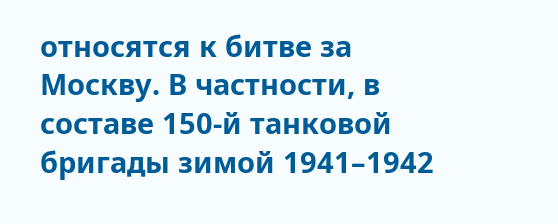относятся к битве за Москву. В частности, в составе 150-й танковой бригады зимой 1941–1942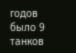годов было 9 танков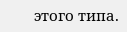этого типа.